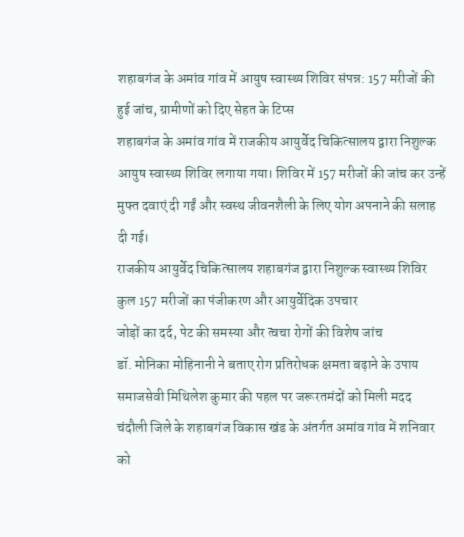शहाबगंज के अमांव गांव में आयुष स्वास्थ्य शिविर संपन्न: 157 मरीजों की हुई जांच, ग्रामीणों को दिए सेहत के टिप्स
शहाबगंज के अमांव गांव में राजकीय आयुर्वेद चिकित्सालय द्वारा निशुल्क आयुष स्वास्थ्य शिविर लगाया गया। शिविर में 157 मरीजों की जांच कर उन्हें मुफ्त दवाएं दी गईं और स्वस्थ जीवनशैली के लिए योग अपनाने की सलाह दी गई।
राजकीय आयुर्वेद चिकित्सालय शहाबगंज द्वारा निशुल्क स्वास्थ्य शिविर
कुल 157 मरीजों का पंजीकरण और आयुर्वेदिक उपचार
जोड़ों का दर्द, पेट की समस्या और त्वचा रोगों की विशेष जांच
डॉ. मोनिका मोहिनानी ने बताए रोग प्रतिरोधक क्षमता बढ़ाने के उपाय
समाजसेवी मिथिलेश कुमार की पहल पर जरूरतमंदों को मिली मदद
चंदौली जिले के शहाबगंज विकास खंड के अंतर्गत अमांव गांव में शनिवार को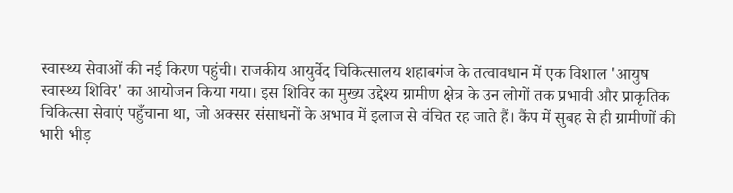स्वास्थ्य सेवाओं की नई किरण पहुंची। राजकीय आयुर्वेद चिकित्सालय शहाबगंज के तत्वावधान में एक विशाल 'आयुष स्वास्थ्य शिविर' का आयोजन किया गया। इस शिविर का मुख्य उद्देश्य ग्रामीण क्षेत्र के उन लोगों तक प्रभावी और प्राकृतिक चिकित्सा सेवाएं पहुँचाना था, जो अक्सर संसाधनों के अभाव में इलाज से वंचित रह जाते हैं। कैंप में सुबह से ही ग्रामीणों की भारी भीड़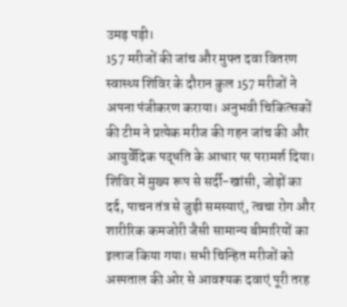उमड़ पड़ी।
157 मरीजों की जांच और मुफ्त दवा वितरण
स्वास्थ्य शिविर के दौरान कुल 157 मरीजों ने अपना पंजीकरण कराया। अनुभवी चिकित्सकों की टीम ने प्रत्येक मरीज की गहन जांच की और आयुर्वेदिक पद्धति के आधार पर परामर्श दिया। शिविर में मुख्य रूप से सर्दी-खांसी, जोड़ों का दर्द, पाचन तंत्र से जुड़ी समस्याएं, त्वचा रोग और शारीरिक कमजोरी जैसी सामान्य बीमारियों का इलाज किया गया। सभी चिन्हित मरीजों को अस्पताल की ओर से आवश्यक दवाएं पूरी तरह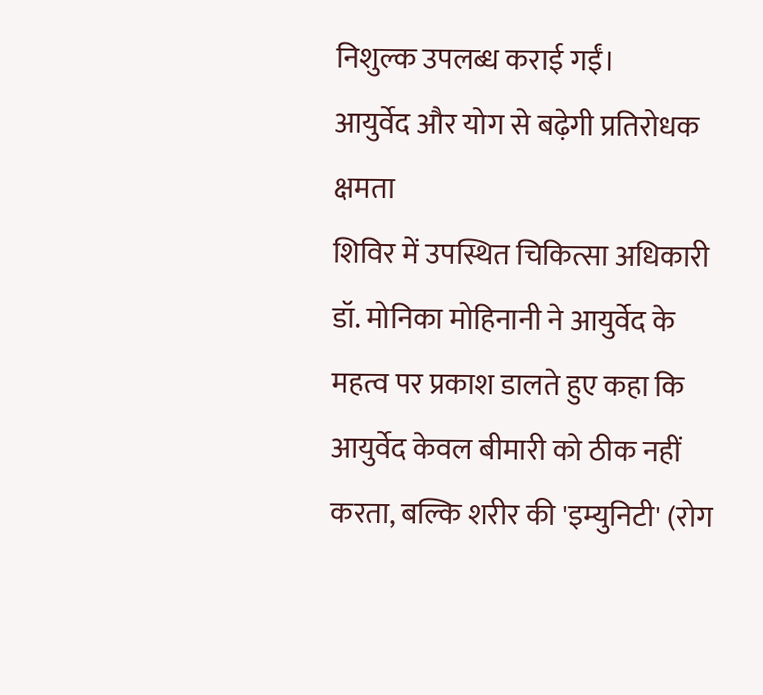निशुल्क उपलब्ध कराई गईं।
आयुर्वेद और योग से बढ़ेगी प्रतिरोधक क्षमता
शिविर में उपस्थित चिकित्सा अधिकारी डॉ. मोनिका मोहिनानी ने आयुर्वेद के महत्व पर प्रकाश डालते हुए कहा कि आयुर्वेद केवल बीमारी को ठीक नहीं करता, बल्कि शरीर की 'इम्युनिटी' (रोग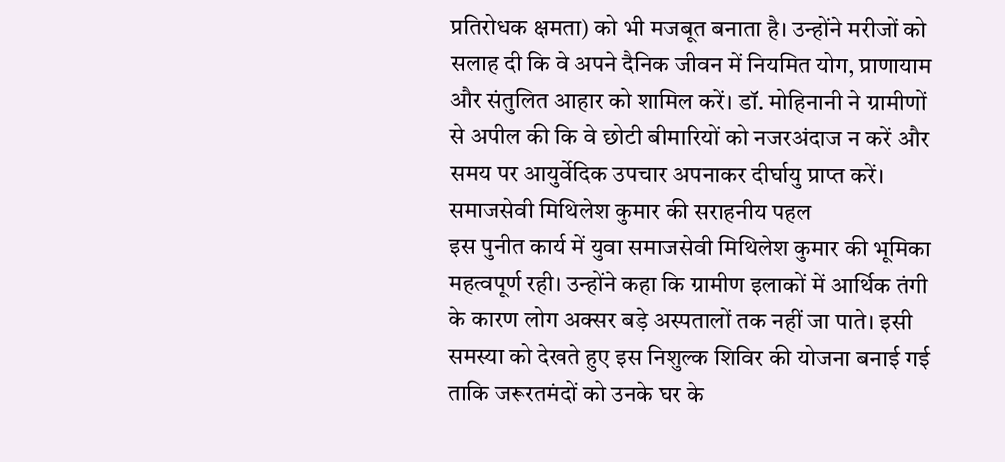प्रतिरोधक क्षमता) को भी मजबूत बनाता है। उन्होंने मरीजों को सलाह दी कि वे अपने दैनिक जीवन में नियमित योग, प्राणायाम और संतुलित आहार को शामिल करें। डॉ. मोहिनानी ने ग्रामीणों से अपील की कि वे छोटी बीमारियों को नजरअंदाज न करें और समय पर आयुर्वेदिक उपचार अपनाकर दीर्घायु प्राप्त करें।
समाजसेवी मिथिलेश कुमार की सराहनीय पहल
इस पुनीत कार्य में युवा समाजसेवी मिथिलेश कुमार की भूमिका महत्वपूर्ण रही। उन्होंने कहा कि ग्रामीण इलाकों में आर्थिक तंगी के कारण लोग अक्सर बड़े अस्पतालों तक नहीं जा पाते। इसी समस्या को देखते हुए इस निशुल्क शिविर की योजना बनाई गई ताकि जरूरतमंदों को उनके घर के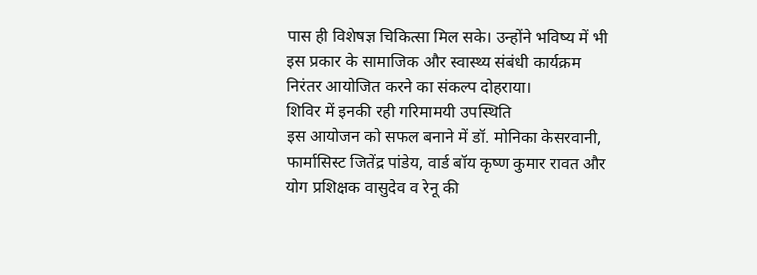पास ही विशेषज्ञ चिकित्सा मिल सके। उन्होंने भविष्य में भी इस प्रकार के सामाजिक और स्वास्थ्य संबंधी कार्यक्रम निरंतर आयोजित करने का संकल्प दोहराया।
शिविर में इनकी रही गरिमामयी उपस्थिति
इस आयोजन को सफल बनाने में डॉ. मोनिका केसरवानी, फार्मासिस्ट जितेंद्र पांडेय, वार्ड बॉय कृष्ण कुमार रावत और योग प्रशिक्षक वासुदेव व रेनू की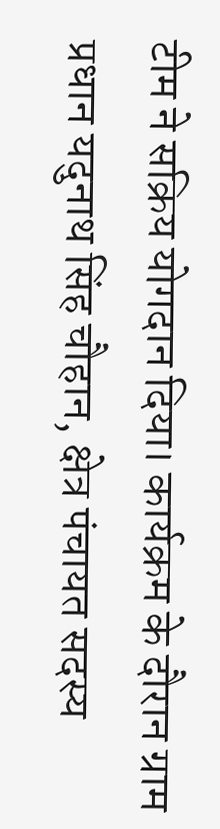टीम ने सक्रिय योगदान दिया। कार्यक्रम के दौरान ग्राम प्रधान यदुनाथ सिंह चौहान, क्षेत्र पंचायत सदस्य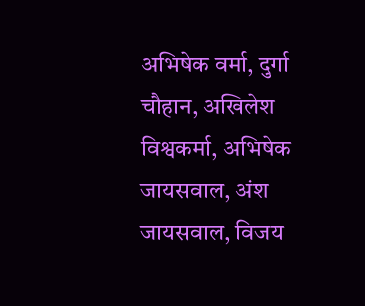अभिषेक वर्मा, दुर्गा चौहान, अखिलेश विश्वकर्मा, अभिषेक जायसवाल, अंश जायसवाल, विजय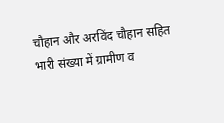चौहान और अरविंद चौहान सहित भारी संख्या में ग्रामीण व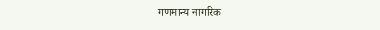गणमान्य नागरिक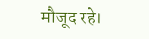मौजूद रहे।